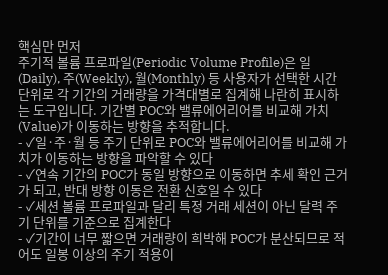핵심만 먼저
주기적 볼륨 프로파일(Periodic Volume Profile)은 일(Daily), 주(Weekly), 월(Monthly) 등 사용자가 선택한 시간 단위로 각 기간의 거래량을 가격대별로 집계해 나란히 표시하는 도구입니다. 기간별 POC와 밸류에어리어를 비교해 가치(Value)가 이동하는 방향을 추적합니다.
- ✓일·주·월 등 주기 단위로 POC와 밸류에어리어를 비교해 가치가 이동하는 방향을 파악할 수 있다
- ✓연속 기간의 POC가 동일 방향으로 이동하면 추세 확인 근거가 되고, 반대 방향 이동은 전환 신호일 수 있다
- ✓세션 볼륨 프로파일과 달리 특정 거래 세션이 아닌 달력 주기 단위를 기준으로 집계한다
- ✓기간이 너무 짧으면 거래량이 희박해 POC가 분산되므로 적어도 일봉 이상의 주기 적용이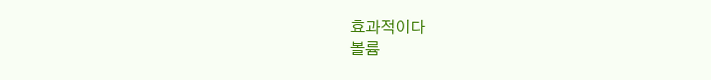효과적이다
볼륨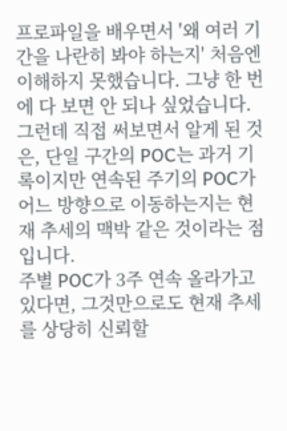프로파일을 배우면서 '왜 여러 기간을 나란히 봐야 하는지' 처음엔 이해하지 못했습니다. 그냥 한 번에 다 보면 안 되나 싶었습니다. 그런데 직접 써보면서 알게 된 것은, 단일 구간의 POC는 과거 기록이지만 연속된 주기의 POC가 어느 방향으로 이동하는지는 현재 추세의 맥박 같은 것이라는 점입니다.
주별 POC가 3주 연속 올라가고 있다면, 그것만으로도 현재 추세를 상당히 신뢰할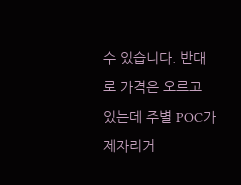수 있습니다. 반대로 가격은 오르고 있는데 주별 POC가 제자리거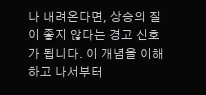나 내려온다면, 상승의 질이 좋지 않다는 경고 신호가 됩니다. 이 개념을 이해하고 나서부터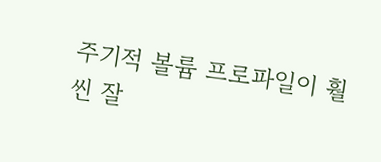주기적 볼륨 프로파일이 훨씬 잘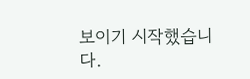보이기 시작했습니다.